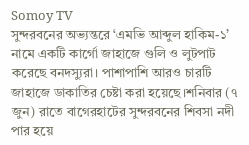Somoy TV
সুন্দরবনের অভ্যন্তরে ‘এমভি আব্দুল হাকিম-১’ নামে একটি কার্গো জাহাজে গুলি ও লুটপাট করেছে বনদস্যুরা। পাশাপাশি আরও চারটি জাহাজে ডাকাতির চেষ্টা করা হয়েছে।শনিবার (৭ জুন) রাতে বাগেরহাটের সুন্দরবনের শিবসা নদী পার হয়ে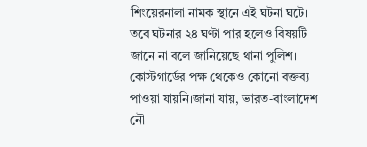শিংয়েরনালা নামক স্থানে এই ঘটনা ঘটে। তবে ঘটনার ২৪ ঘণ্টা পার হলেও বিষয়টি জানে না বলে জানিয়েছে থানা পুলিশ। কোস্টগার্ডের পক্ষ থেকেও কোনো বক্তব্য পাওয়া যায়নি।জানা যায়, ভারত-বাংলাদেশ নৌ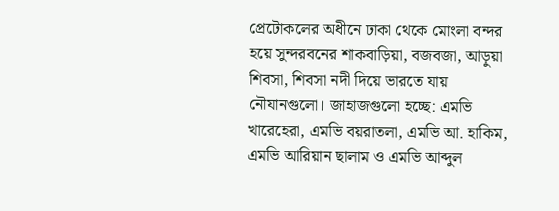প্রেটোকলের অধীনে ঢাকা থেকে মোংলা বন্দর হয়ে সুন্দরবনের শাকবাড়িয়া, বজবজা, আড়ুয়া শিবসা, শিবসা নদী দিয়ে ভারতে যায় নৌযানগুলো। জাহাজগুলো হচ্ছে: এমভি খারেহেরা, এমভি বয়রাতলা, এমভি আ. হাকিম, এমভি আরিয়ান ছালাম ও এমভি আব্দুল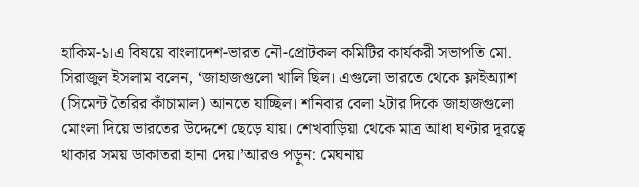হাকিম-১।এ বিষয়ে বাংলাদেশ-ভারত নৌ-প্রোটকল কমিটির কার্যকরী সভাপতি মো. সিরাজুল ইসলাম বলেন, ‘জাহাজগুলো খালি ছিল। এগুলো ভারতে থেকে ফ্লাইঅ্যাশ (সিমেন্ট তৈরির কাঁচামাল) আনতে যাচ্ছিল। শনিবার বেলা ২টার দিকে জাহাজগুলো মোংলা দিয়ে ভারতের উদ্দেশে ছেড়ে যায়। শেখবাড়িয়া থেকে মাত্র আধা ঘণ্টার দূরত্বে থাকার সময় ডাকাতরা হানা দেয়।’আরও পড়ুন: মেঘনায়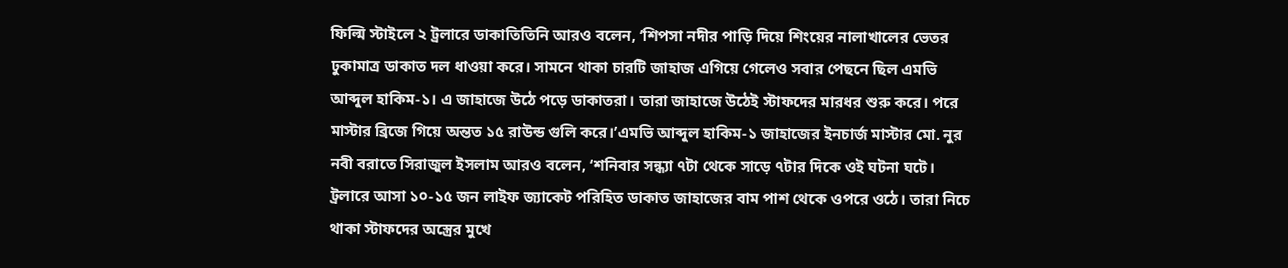ফিল্মি স্টাইলে ২ ট্রলারে ডাকাতিতিনি আরও বলেন, ‘শিপসা নদীর পাড়ি দিয়ে শিংয়ের নালাখালের ভেতর ঢুকামাত্র ডাকাত দল ধাওয়া করে। সামনে থাকা চারটি জাহাজ এগিয়ে গেলেও সবার পেছনে ছিল এমভি আব্দুল হাকিম-১। এ জাহাজে উঠে পড়ে ডাকাতরা। তারা জাহাজে উঠেই স্টাফদের মারধর শুরু করে। পরে মাস্টার ব্রিজে গিয়ে অন্তত ১৫ রাউন্ড গুলি করে।’এমভি আব্দুল হাকিম-১ জাহাজের ইনচার্জ মাস্টার মো. নুর নবী বরাতে সিরাজুল ইসলাম আরও বলেন, ‘শনিবার সন্ধ্যা ৭টা থেকে সাড়ে ৭টার দিকে ওই ঘটনা ঘটে। ট্রলারে আসা ১০-১৫ জন লাইফ জ্যাকেট পরিহিত ডাকাত জাহাজের বাম পাশ থেকে ওপরে ওঠে। তারা নিচে থাকা স্টাফদের অস্ত্রের মুখে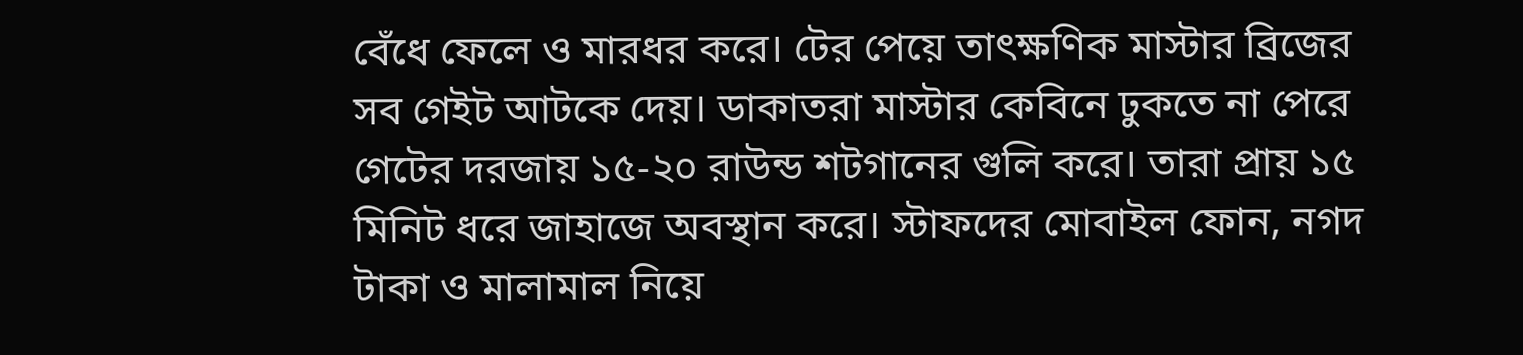বেঁধে ফেলে ও মারধর করে। টের পেয়ে তাৎক্ষণিক মাস্টার ব্রিজের সব গেইট আটকে দেয়। ডাকাতরা মাস্টার কেবিনে ঢুকতে না পেরে গেটের দরজায় ১৫-২০ রাউন্ড শটগানের গুলি করে। তারা প্রায় ১৫ মিনিট ধরে জাহাজে অবস্থান করে। স্টাফদের মোবাইল ফোন, নগদ টাকা ও মালামাল নিয়ে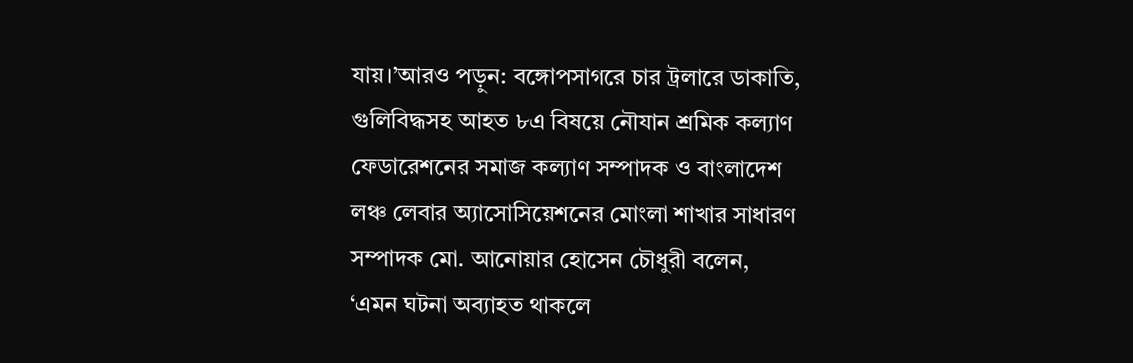যায়।’আরও পড়ুন: বঙ্গোপসাগরে চার ট্রলারে ডাকাতি, গুলিবিদ্ধসহ আহত ৮এ বিষয়ে নৌযান শ্রমিক কল্যাণ ফেডারেশনের সমাজ কল্যাণ সম্পাদক ও বাংলাদেশ লঞ্চ লেবার অ্যাসোসিয়েশনের মোংলা শাখার সাধারণ সম্পাদক মো. আনোয়ার হোসেন চৌধুরী বলেন, ‘এমন ঘটনা অব্যাহত থাকলে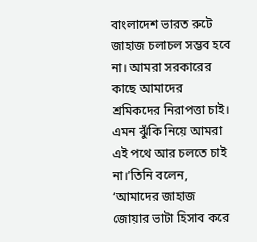বাংলাদেশ ভারত রুটে জাহাজ চলাচল সম্ভব হবে না। আমরা সরকারের কাছে আমাদের শ্রমিকদের নিরাপত্তা চাই। এমন ঝুঁকি নিয়ে আমরা এই পথে আর চলতে চাই না।’তিনি বলেন, ‘আমাদের জাহাজ জোয়ার ভাটা হিসাব করে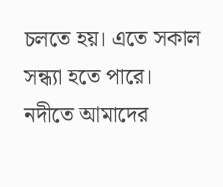চলতে হয়। এতে সকাল সন্ধ্যা হতে পারে। নদীতে আমাদের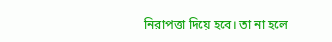নিরাপত্তা দিয়ে হবে। তা না হলে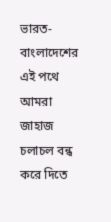ভারত-বাংলাদেশের এই পথে আমরা জাহাজ চলাচল বন্ধ করে দিতে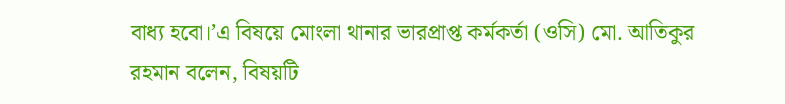বাধ্য হবো।’এ বিষয়ে মোংলা থানার ভারপ্রাপ্ত কর্মকর্তা (ওসি) মো. আতিকুর রহমান বলেন, বিষয়টি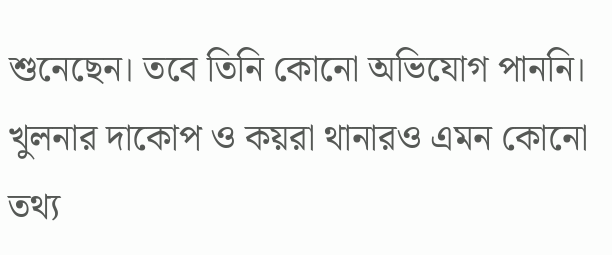শুনেছেন। তবে তিনি কোনো অভিযোগ পাননি। খুলনার দাকোপ ও কয়রা থানারও এমন কোনো তথ্য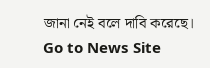জানা নেই বলে দাবি করেছে।
Go to News Site